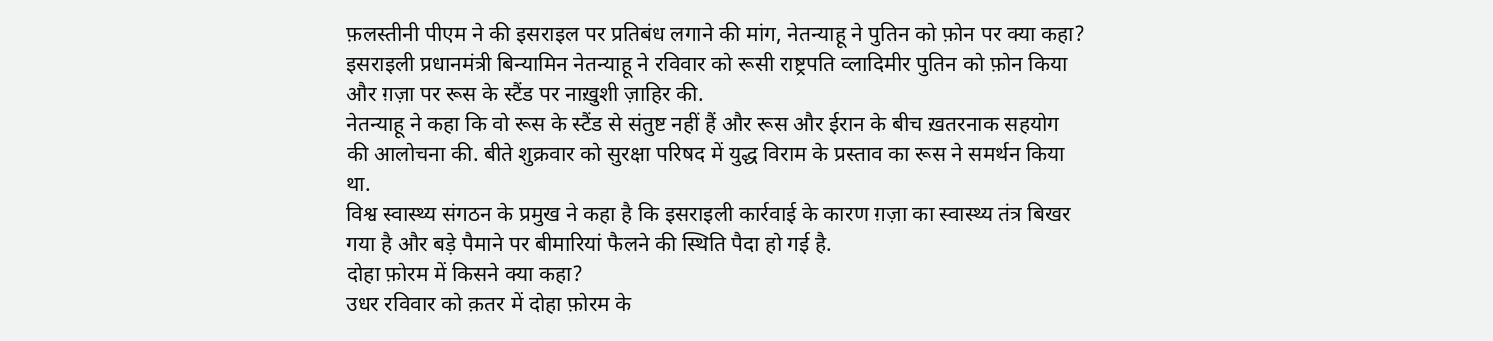फ़लस्तीनी पीएम ने की इसराइल पर प्रतिबंध लगाने की मांग, नेतन्याहू ने पुतिन को फ़ोन पर क्या कहा?
इसराइली प्रधानमंत्री बिन्यामिन नेतन्याहू ने रविवार को रूसी राष्ट्रपति व्लादिमीर पुतिन को फ़ोन किया और ग़ज़ा पर रूस के स्टैंड पर नाख़ुशी ज़ाहिर की.
नेतन्याहू ने कहा कि वो रूस के स्टैंड से संतुष्ट नहीं हैं और रूस और ईरान के बीच ख़तरनाक सहयोग की आलोचना की. बीते शुक्रवार को सुरक्षा परिषद में युद्ध विराम के प्रस्ताव का रूस ने समर्थन किया था.
विश्व स्वास्थ्य संगठन के प्रमुख ने कहा है कि इसराइली कार्रवाई के कारण ग़ज़ा का स्वास्थ्य तंत्र बिखर गया है और बड़े पैमाने पर बीमारियां फैलने की स्थिति पैदा हो गई है.
दोहा फ़ोरम में किसने क्या कहा?
उधर रविवार को क़तर में दोहा फ़ोरम के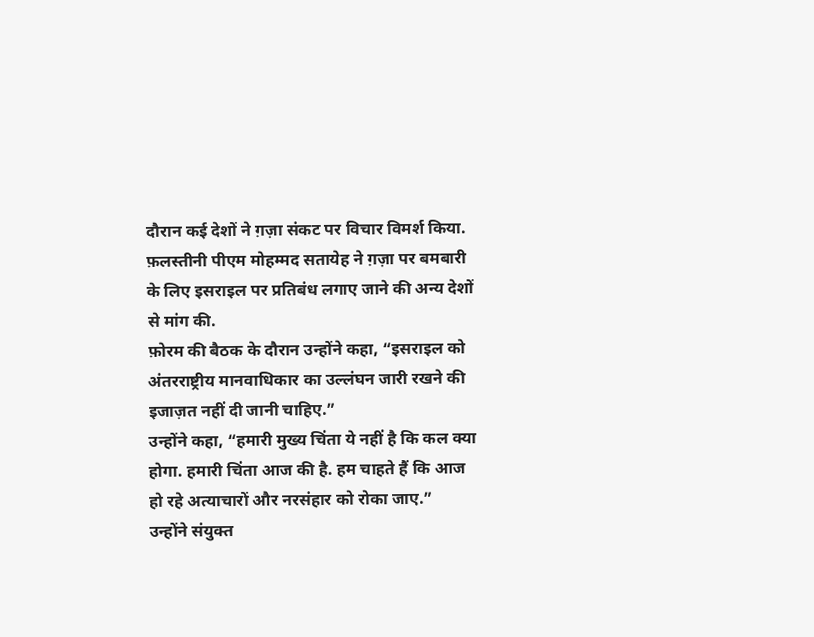दौरान कई देशों ने ग़ज़ा संकट पर विचार विमर्श किया.
फ़लस्तीनी पीएम मोहम्मद सतायेह ने ग़ज़ा पर बमबारी के लिए इसराइल पर प्रतिबंध लगाए जाने की अन्य देशों से मांग की.
फ़ोरम की बैठक के दौरान उन्होंने कहा, “इसराइल को अंतरराष्ट्रीय मानवाधिकार का उल्लंघन जारी रखने की इजाज़त नहीं दी जानी चाहिए.”
उन्होंने कहा, “हमारी मुख्य चिंता ये नहीं है कि कल क्या होगा. हमारी चिंता आज की है. हम चाहते हैं कि आज हो रहे अत्याचारों और नरसंहार को रोका जाए.”
उन्होंने संयुक्त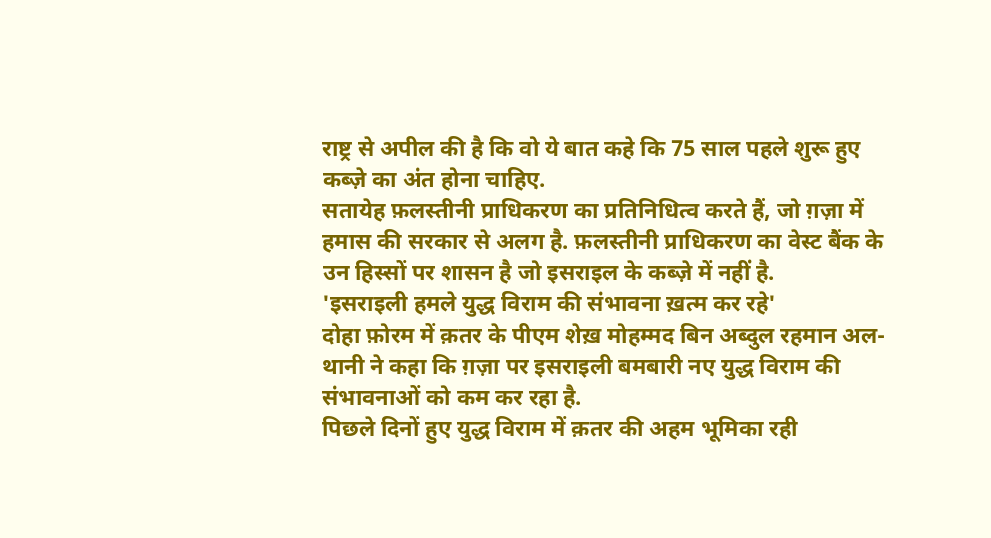राष्ट्र से अपील की है कि वो ये बात कहे कि 75 साल पहले शुरू हुए कब्ज़े का अंत होना चाहिए.
सतायेह फ़लस्तीनी प्राधिकरण का प्रतिनिधित्व करते हैं, जो ग़ज़ा में हमास की सरकार से अलग है. फ़लस्तीनी प्राधिकरण का वेस्ट बैंक के उन हिस्सों पर शासन है जो इसराइल के कब्ज़े में नहीं है.
'इसराइली हमले युद्ध विराम की संभावना ख़त्म कर रहे'
दोहा फ़ोरम में क़तर के पीएम शेख़ मोहम्मद बिन अब्दुल रहमान अल-थानी ने कहा कि ग़ज़ा पर इसराइली बमबारी नए युद्ध विराम की संभावनाओं को कम कर रहा है.
पिछले दिनों हुए युद्ध विराम में क़तर की अहम भूमिका रही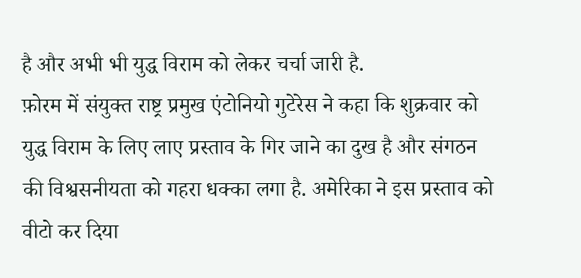है और अभी भी युद्ध विराम को लेकर चर्चा जारी है.
फ़ोरम में संयुक्त राष्ट्र प्रमुख एंटोनियो गुटेरेस ने कहा कि शुक्रवार को युद्ध विराम के लिए लाए प्रस्ताव के गिर जाने का दुख है और संगठन की विश्वसनीयता को गहरा धक्का लगा है. अमेरिका ने इस प्रस्ताव को वीटो कर दिया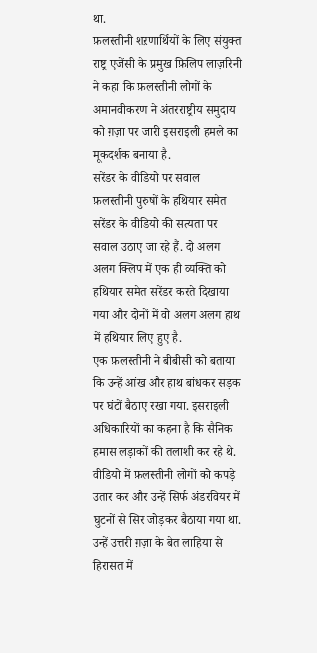था.
फ़लस्तीनी शऱणार्थियों के लिए संयुक्त राष्ट्र एजेंसी के प्रमुख फ़िलिप लाज़रिनी ने कहा कि फ़लस्तीनी लोगों के अमानवीकरण ने अंतरराष्ट्रीय समुदाय को ग़ज़ा पर जारी इसराइली हमले का मूकदर्शक बनाया है.
सरेंडर के वीडियो पर सवाल
फ़लस्तीनी पुरुषों के हथियार समेत सरेंडर के वीडियो की सत्यता पर सवाल उठाए जा रहे हैं. दो अलग अलग क्लिप में एक ही व्यक्ति को हथियार समेत सरेंडर करते दिखाया गया और दोनों में वो अलग अलग हाथ में हथियार लिए हुए है.
एक फ़लस्तीनी ने बीबीसी को बताया कि उन्हें आंख और हाथ बांधकर सड़क पर घंटों बैठाए रखा गया. इसराइली अधिकारियों का कहना है कि सैनिक हमास लड़ाकों की तलाशी कर रहे थे.
वीडियो में फ़लस्तीनी लोगों को कपड़े उतार कर और उन्हें सिर्फ अंडरवियर में घुटनों से सिर जोड़कर बैठाया गया था. उन्हें उत्तरी ग़ज़ा के बेत लाहिया से हिरासत में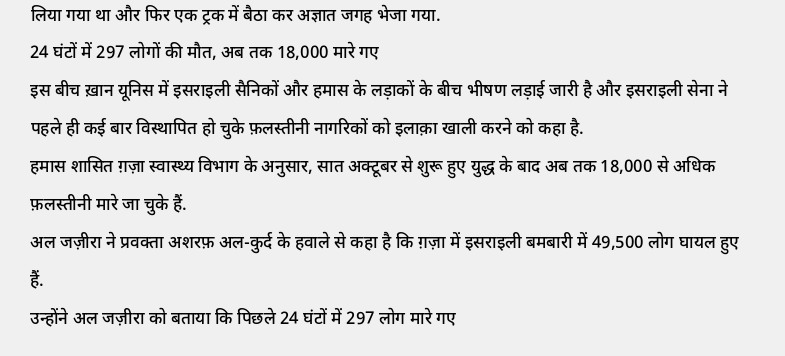लिया गया था और फिर एक ट्रक में बैठा कर अज्ञात जगह भेजा गया.
24 घंटों में 297 लोगों की मौत, अब तक 18,000 मारे गए
इस बीच ख़ान यूनिस में इसराइली सैनिकों और हमास के लड़ाकों के बीच भीषण लड़ाई जारी है और इसराइली सेना ने पहले ही कई बार विस्थापित हो चुके फ़लस्तीनी नागरिकों को इलाक़ा खाली करने को कहा है.
हमास शासित ग़ज़ा स्वास्थ्य विभाग के अनुसार, सात अक्टूबर से शुरू हुए युद्ध के बाद अब तक 18,000 से अधिक फ़लस्तीनी मारे जा चुके हैं.
अल जज़ीरा ने प्रवक्ता अशरफ़ अल-कुर्द के हवाले से कहा है कि ग़ज़ा में इसराइली बमबारी में 49,500 लोग घायल हुए हैं.
उन्होंने अल जज़ीरा को बताया कि पिछले 24 घंटों में 297 लोग मारे गए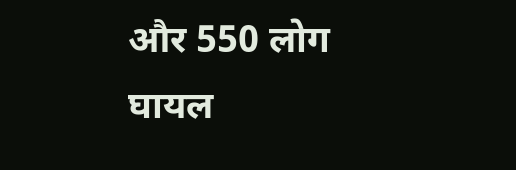और 550 लोग घायल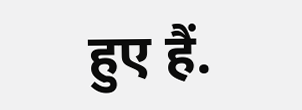हुए हैं.